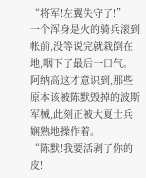“将军!左翼失守了!”
一个浑身是火的骑兵滚到帐前,没等说完就栽倒在地,咽下了最后一口气。
阿纳高这才意识到,那些原本该被陈默毁掉的波斯军械,此刻正被大夏士兵娴熟地操作着。
“陈默!我要活剥了你的皮!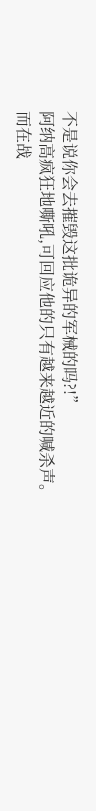不是说你会去摧毁这批诡异的军械的吗?!”
阿纳高疯狂地嘶吼,可回应他的只有越来越近的喊杀声。
而在战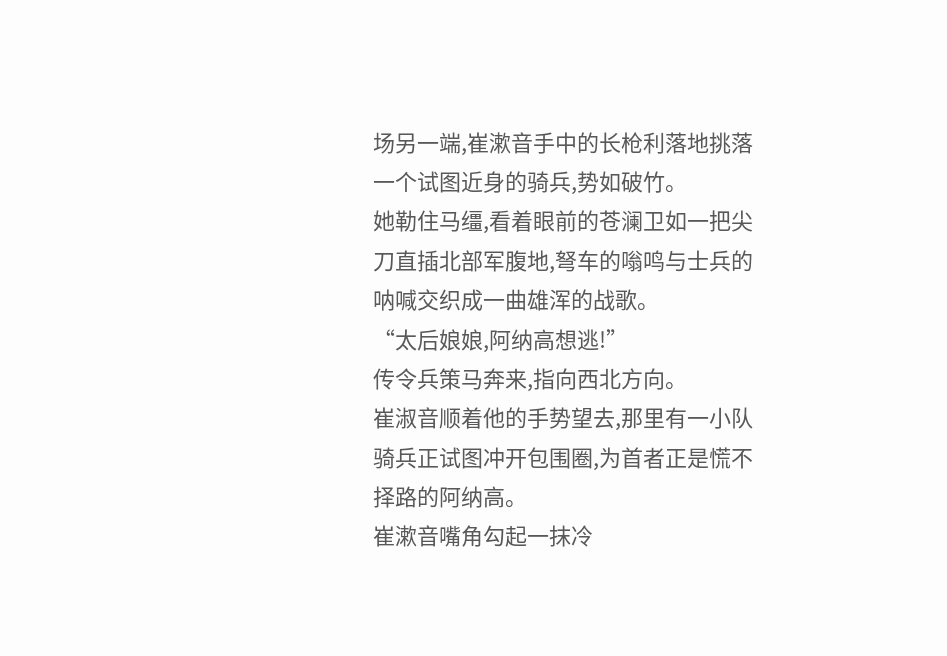场另一端,崔漱音手中的长枪利落地挑落一个试图近身的骑兵,势如破竹。
她勒住马缰,看着眼前的苍澜卫如一把尖刀直插北部军腹地,弩车的嗡鸣与士兵的呐喊交织成一曲雄浑的战歌。
“太后娘娘,阿纳高想逃!”
传令兵策马奔来,指向西北方向。
崔淑音顺着他的手势望去,那里有一小队骑兵正试图冲开包围圈,为首者正是慌不择路的阿纳高。
崔漱音嘴角勾起一抹冷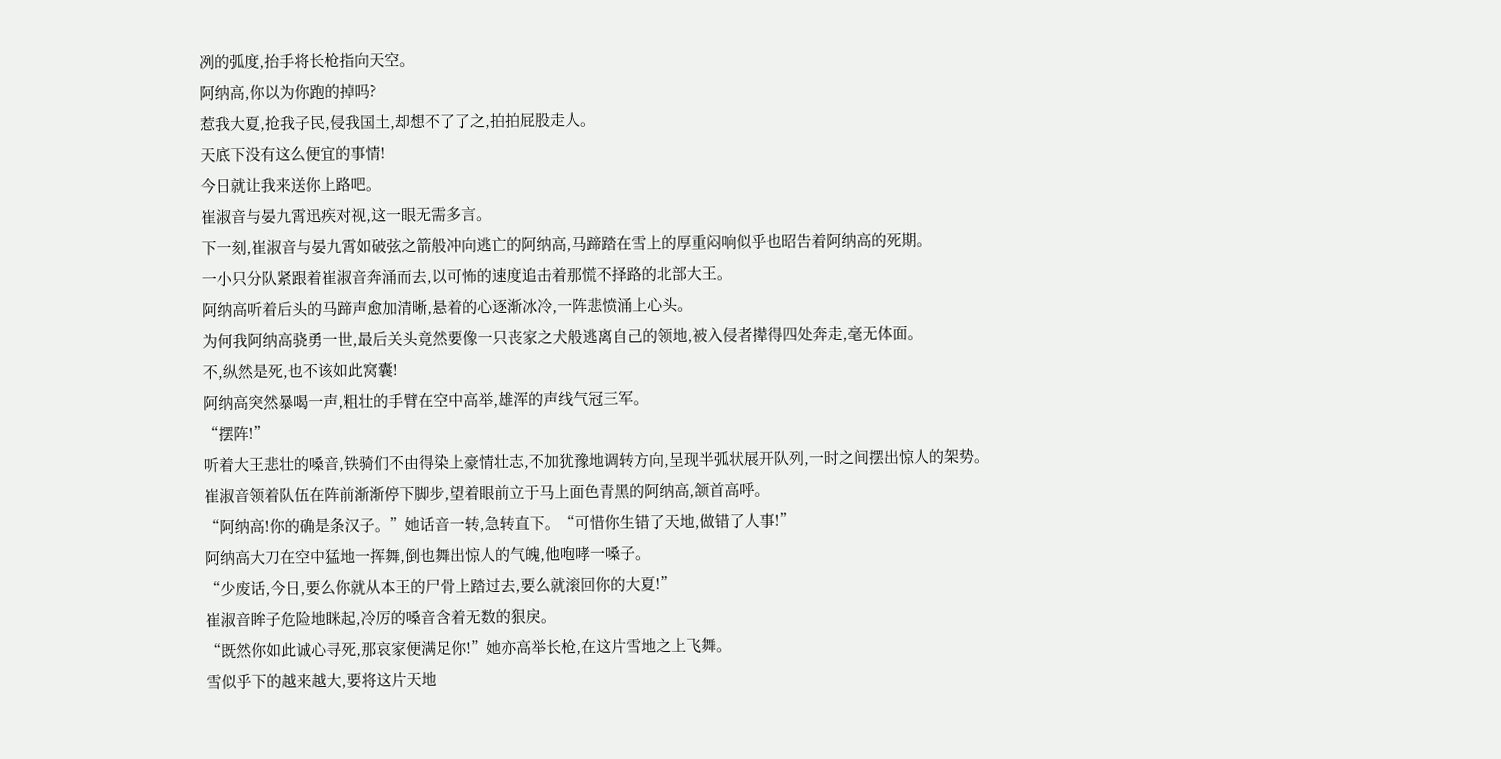冽的弧度,抬手将长枪指向天空。
阿纳高,你以为你跑的掉吗?
惹我大夏,抢我子民,侵我国土,却想不了了之,拍拍屁股走人。
天底下没有这么便宜的事情!
今日就让我来送你上路吧。
崔淑音与晏九霄迅疾对视,这一眼无需多言。
下一刻,崔淑音与晏九霄如破弦之箭般冲向逃亡的阿纳高,马蹄踏在雪上的厚重闷响似乎也昭告着阿纳高的死期。
一小只分队紧跟着崔淑音奔涌而去,以可怖的速度追击着那慌不择路的北部大王。
阿纳高听着后头的马蹄声愈加清晰,悬着的心逐渐冰冷,一阵悲愤涌上心头。
为何我阿纳高骁勇一世,最后关头竟然要像一只丧家之犬般逃离自己的领地,被入侵者撵得四处奔走,毫无体面。
不,纵然是死,也不该如此窝囊!
阿纳高突然暴喝一声,粗壮的手臂在空中高举,雄浑的声线气冠三军。
“摆阵!”
听着大王悲壮的嗓音,铁骑们不由得染上豪情壮志,不加犹豫地调转方向,呈现半弧状展开队列,一时之间摆出惊人的架势。
崔淑音领着队伍在阵前渐渐停下脚步,望着眼前立于马上面色青黑的阿纳高,颔首高呼。
“阿纳高!你的确是条汉子。”她话音一转,急转直下。“可惜你生错了天地,做错了人事!”
阿纳高大刀在空中猛地一挥舞,倒也舞出惊人的气魄,他咆哮一嗓子。
“少废话,今日,要么你就从本王的尸骨上踏过去,要么就滚回你的大夏!”
崔淑音眸子危险地眯起,冷厉的嗓音含着无数的狠戾。
“既然你如此诚心寻死,那哀家便满足你!”她亦高举长枪,在这片雪地之上飞舞。
雪似乎下的越来越大,要将这片天地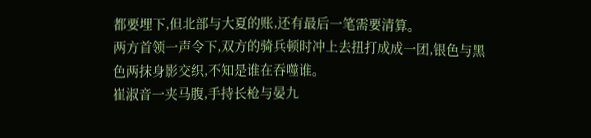都要埋下,但北部与大夏的账,还有最后一笔需要清算。
两方首领一声令下,双方的骑兵顿时冲上去扭打成成一团,银色与黑色两抹身影交织,不知是谁在吞噬谁。
崔淑音一夹马腹,手持长枪与晏九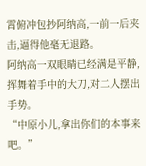霄俯冲包抄阿纳高,一前一后夹击,逼得他毫无退路。
阿纳高一双眼睛已经满是平静,挥舞着手中的大刀,对二人摆出手势。
“中原小儿,拿出你们的本事来吧。”